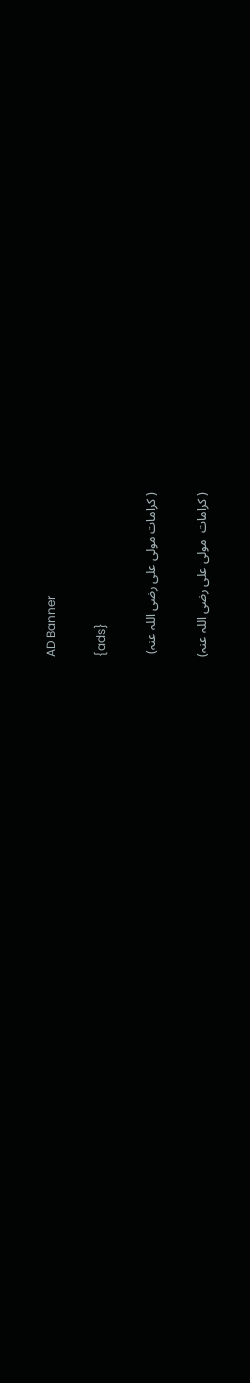AD Banner

{ads}

( کرامات مولی علی رضی اللہ عنہ)

( کرامات  مولی علی رضی اللہ عنہ)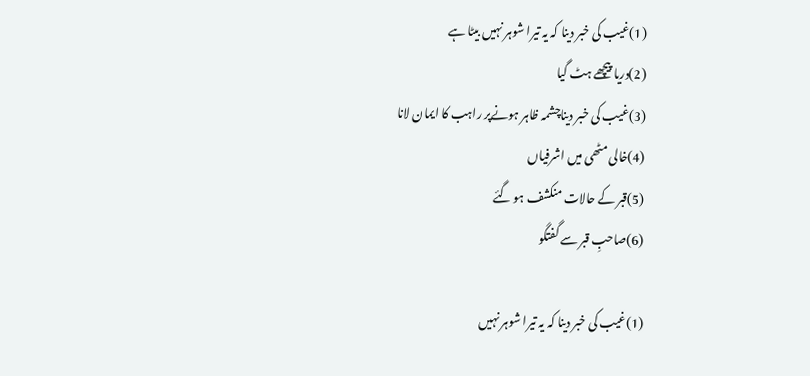(1)غیب کی خبر دینا کہ یہ تیرا شوہر نہیں بیٹا ہے
(2)دریا پیچھے ہٹ گیا
(3)غیب کی خبر دیناچشمہ ظاہر ہونےپر راہب کا ایمان لانا
(4)خالی مٹھی میں اشرفیاں
(5)قبر کے حالات منکشف ہو گئے
(6)صاحبِ قبر سے گفتگو

(1)غیب کی خبر دینا کہ یہ تیرا شوہر نہیں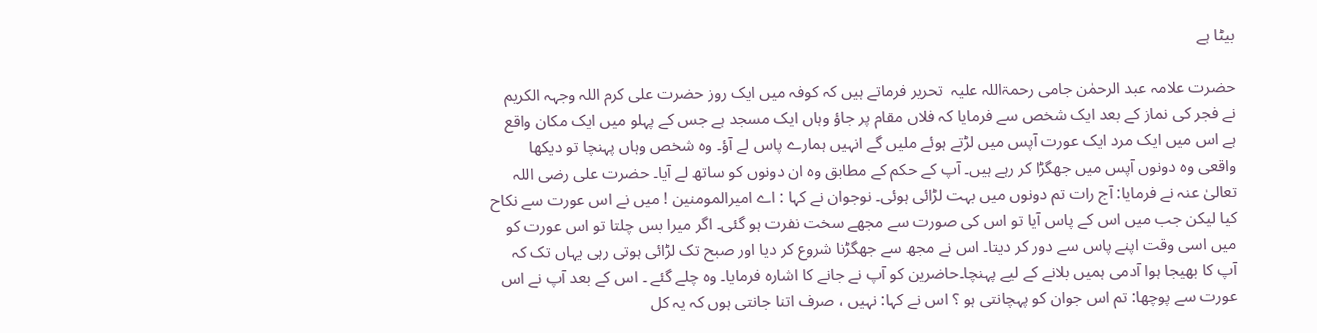بیٹا ہے

حضرت علامہ عبد الرحمٰن جامی رحمۃاللہ علیہ  تحریر فرماتے ہیں کہ کوفہ میں ایک روز حضرت علی کرم اللہ وجہہ الکریم نے فجر کی نماز کے بعد ایک شخص سے فرمایا کہ فلاں مقام پر جاؤ وہاں ایک مسجد ہے جس کے پہلو میں ایک مکان واقع ہے اس میں ایک مرد ایک عورت آپس میں لڑتے ہوئے ملیں گے انہیں ہمارے پاس لے آؤ۔ وہ شخص وہاں پہنچا تو دیکھا واقعی وہ دونوں آپس میں جھگڑا کر رہے ہیں۔ آپ کے حکم کے مطابق وہ ان دونوں کو ساتھ لے آیا۔ حضرت علی رضی اللہ تعالیٰ عنہ نے فرمایا: آج رات تم دونوں میں بہت لڑائی ہوئی۔ نوجوان نے کہا : اے امیرالمومنین ! میں نے اس عورت سے نکاح کیا لیکن جب میں اس کے پاس آیا تو اس کی صورت سے مجھے سخت نفرت ہو گئی۔ اگر میرا بس چلتا تو اس عورت کو میں اسی وقت اپنے پاس سے دور کر دیتا۔ اس نے مجھ سے جھگڑنا شروع کر دیا اور صبح تک لڑائی ہوتی رہی یہاں تک کہ آپ کا بھیجا ہوا آدمی ہمیں بلانے کے لیے پہنچا۔حاضرین کو آپ نے جانے کا اشارہ فرمایا۔ وہ چلے گئے ۔ اس کے بعد آپ نے اس عورت سے پوچھا: تم اس جوان کو پہچانتی ہو ؟ اس نے کہا: نہیں ، صرف اتنا جانتی ہوں کہ یہ کل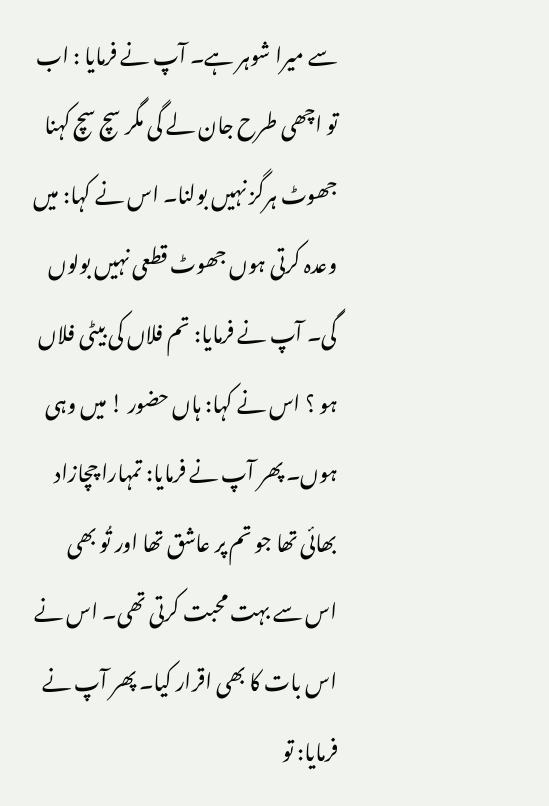سے میرا شوہر ہے۔ آپ نے فرمایا : اب تو اچھی طرح جان لے گی مگر سچ سچ کہنا جھوٹ ہرگز نہیں بولنا۔ اس نے کہا: میں وعدہ کرتی ہوں جھوٹ قطعی نہیں بولوں گی۔ آپ نے فرمایا: تم فلاں کی بیٹی فلاں ہو ؟ اس نے کہا: ہاں حضور ! میں وہی ہوں۔ پھر آپ نے فرمایا: تمہارا چچازاد بھائی تھا جو تم پر عاشق تھا اور تُو بھی اس سے بہت محبت کرتی تھی۔ اس نے اس بات کا بھی اقرار کیا۔ پھر آپ نے فرمایا: تو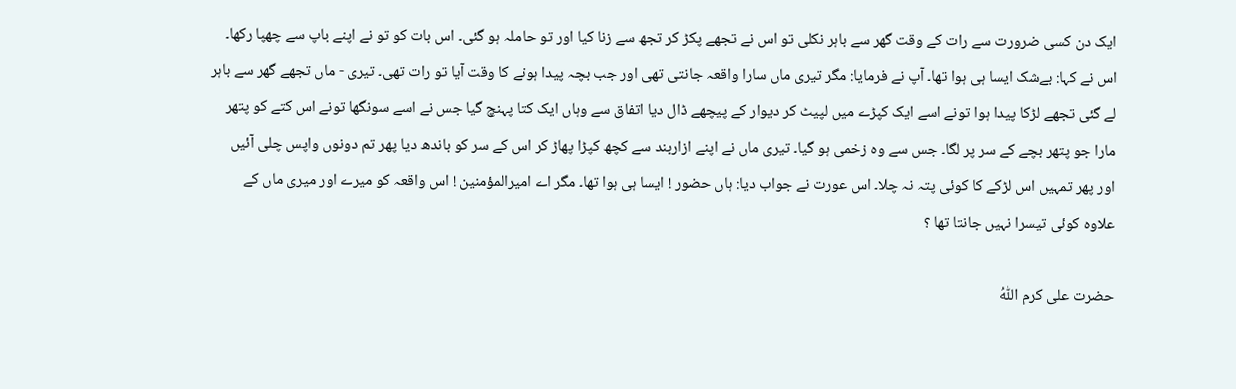ایک دن کسی ضرورت سے رات کے وقت گھر سے باہر نکلی تو اس نے تجھے پکڑ کر تجھ سے زنا کیا اور تو حاملہ ہو گئی۔ اس بات کو تو نے اپنے باپ سے چھپا رکھا۔ اس نے کہا: بےشک ایسا ہی ہوا تھا۔ آپ نے فرمایا: مگر تیری ماں سارا واقعہ جانتی تھی اور جب بچہ پیدا ہونے کا وقت آیا تو رات تھی۔ تیری - ماں تجھے گھر سے باہر لے گئی تجھے لڑکا پیدا ہوا تونے اسے ایک کپڑے میں لپیٹ کر دیوار کے پیچھے ڈال دیا اتفاق سے وہاں ایک کتا پہنچ گیا جس نے اسے سونگھا تونے اس کتے کو پتھر مارا جو پتھر بچے کے سر پر لگا۔ جس سے وہ زخمی ہو گیا۔ تیری ماں نے اپنے ازاربند سے کچھ کپڑا پھاڑ کر اس کے سر کو باندھ دیا پھر تم دونوں واپس چلی آئیں اور پھر تمہیں اس لڑکے کا کوئی پتہ نہ چلا۔ اس عورت نے جواب دیا: ہاں حضور ! ایسا ہی ہوا تھا۔ مگر اے امیرالمؤمنین ! اس واقعہ کو میرے اور میری ماں کے علاوہ کوئی تیسرا نہیں جانتا تھا ؟

حضرت علی کرم اللّٰهُ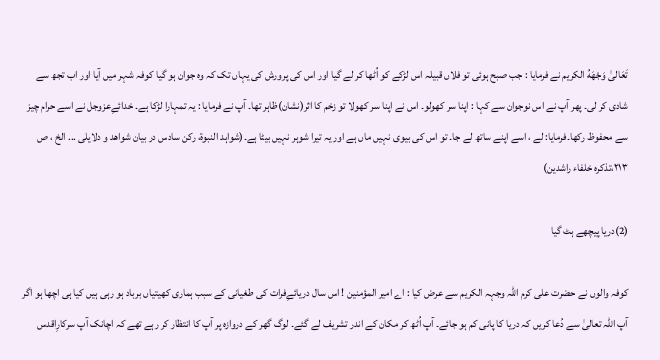تَعَالیٰ وَجْهَهُ الکریم نے فرمایا : جب صبح ہوئی تو فلاں قبیلہ اس لڑکے کو اُٹھا کر لے گیا اور اس کی پرورش کی یہاں تک کہ وہ جوان ہو گیا کوفہ شہر میں آیا اور اب تجھ سے شادی کر لی۔ پھر آپ نے اس نوجوان سے کہا : اپنا سر کھولو۔ اس نے اپنا سر کھولا تو زخم کا اثر(نشان)ظاہر تھا۔ آپ نے فرمایا : یہ تمہارا لڑکا ہے۔ خدائےِعزوجل نے اسے حرام چیز سے محفوظ رکھا۔فرمایا: لے ، اسے اپنے ساتھ لے جا۔ تو اس کی بیوی نہیں ماں ہے اور یہ تیرا شوہر نہیں بیٹا ہے۔(شواہد النبوة، رکن سادس در بیان شواهد و دلایلی ... الخ ، ص ۲۱۳،تذکرہ خلفاء راشدین)

(2)دریا پیچھے ہٹ گیا

کوفہ والوں نے حضرت علی کرم اللہ وجہہ الکریم سے عرض کیا : اے امیر المؤمنین ! اس سال دریائےِفرات کی طغیانی کے سبب ہماری کھیتیاں برباد ہو رہی ہیں کیا ہی اچھا ہو اگر آپ اللہ تعالیٰ سے دُعا کریں کہ دریا کا پانی کم ہو جائے۔ آپ اُٹھ کر مکان کے اندر تشریف لے گئے۔ لوگ گھر کے دروازہ پر آپ کا انتظار کر رہے تھے کہ اچانک آپ سرکارِاقدس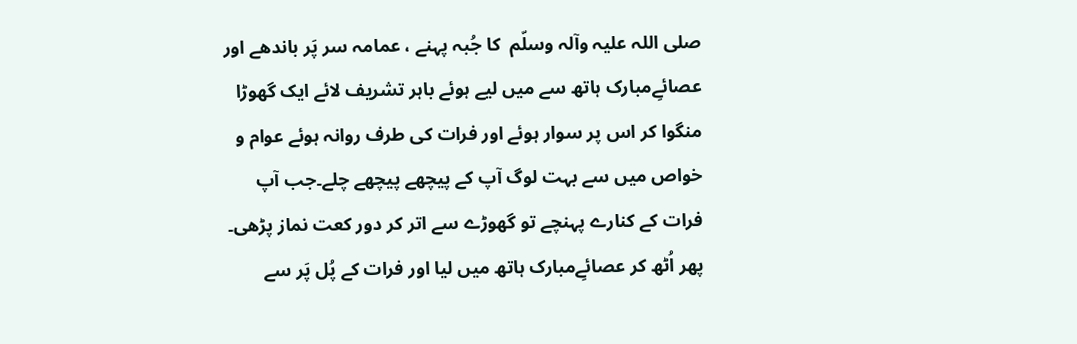صلی اللہ علیہ وآلہ وسلّم  کا جُبہ پہنے ، عمامہ سر پَر باندھے اور عصائےِمبارک ہاتھ سے میں لیے ہوئے باہر تشریف لائے ایک گھوڑا منگوا کر اس پر سوار ہوئے اور فرات کی طرف روانہ ہوئے عوام و خواص میں سے بہت لوگ آپ کے پیچھے پیچھے چلے۔جب آپ فرات کے کنارے پہنچے تو گھوڑے سے اتر کر دور کعت نماز پڑھی۔ پھر اُٹھ کر عصائےِمبارک ہاتھ میں لیا اور فرات کے پُل پَر سے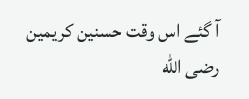آ گئے اس وقت حسنین کریمین رضی الله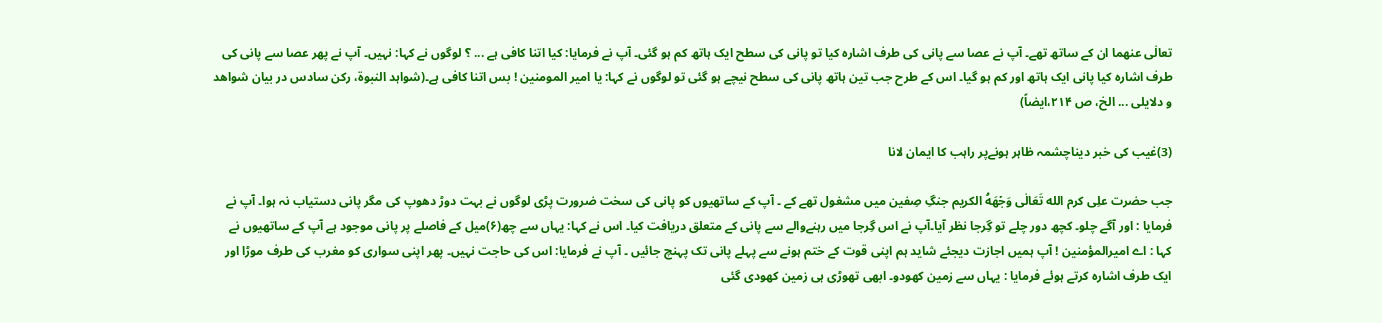تعالٰى عنهما ان کے ساتھ تھے۔ آپ نے عصا سے پانی کی طرف اشارہ کیا تو پانی کی سطح ایک ہاتھ کم ہو گئی۔ آپ نے فرمایا: کیا اتنا کافی ہے ... ؟ لوگوں نے کہا: نہیں۔ آپ نے پھر عصا سے پانی کی طرف اشارہ کیا پانی ایک ہاتھ اور کم ہو گیا۔ اس کے طرح جب تین ہاتھ پانی کی سطح نیچے ہو گئی تو لوگوں نے کہا: یا امیر المومنین ! بس اتنا کافی ہے۔(شواہد النبوة، رکن سادس در بیان شواهد و دلایلی ... الخ، ص ۲۱۴،ایضاً)

(3)غیب کی خبر دیناچشمہ ظاہر ہونےپر راہب کا ایمان لانا

جب حضرت علِی کرم الله تَعَالٰى وَجۡهَهُ الكریم جنگِ صِفین میں مشغول تھے کے ۔ آپ کے ساتھیوں کو پانی کی سخت ضرورت پڑی لوگوں نے بہت دوڑ دھوپ کی مگر پانی دستیاب نہ ہوا۔ آپ نے فرمایا : اور آگے چلو۔ کچھ دور چلے تو گِرجا نظر آیا۔آپ نے اس گِرجا میں رہنےوالے سے پانی کے متعلق دریافت کیا۔ اس نے کہا: یہاں سے چھ(۶)میل کے فاصلے پر پانی موجود ہے آپ کے ساتھیوں نے کہا : اے امیرالمؤمنین ! آپ ہمیں اجازت دیجئے شاید ہم اپنی قوت کے ختم ہونے سے پہلے پانی تک پہنچ جائیں ۔ آپ نے فرمایا: اس کی حاجت نہیں۔ پھر اپنی سواری کو مغرب کی طرف موڑا اور ایک طرف اشارہ کرتے ہوئے فرمایا : یہاں سے زمین کھودو۔ ابھی تھوڑی ہی زمین کھودی گئی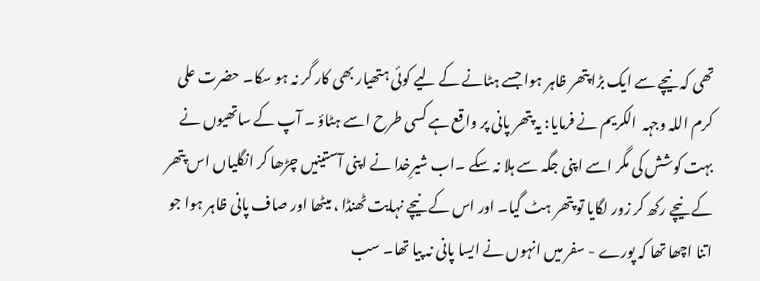تھی کہ نیچے سے ایک بڑا پتھر ظاہر ہوا جسے ہٹانے کے لیے کوئی ہتھیار بھی کار گر نہ ہو سکا۔ حضرت علی کرم اللہ وجہہ  الکریم نے فرمایا: یہ پتھر پانی پر واقع ہے کسی طرح اسے ہٹاؤ ۔ آپ کے ساتھیوں نے بہت کوشش کی مگر اسے اپنی جگہ سے ہلا نہ سکے ۔اب شیرِخدا نے اپنی آستینیں چڑھا کر انگلیاں اس پتھر کے نیچے رکھ کر زور لگایا تو پتھر ہٹ گیا۔ اور اس کے نیچے نہایت ٹھنڈا ، میٹھا اور صاف پانی ظاہر ہوا جو اتنا اچھا تھا کہ پورے - سفر میں انہوں نے ایسا پانی نہ پیا تھا۔ سب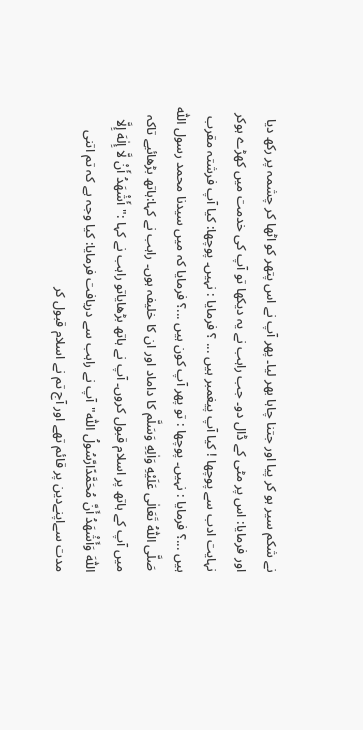نے شکم سیر ہو کر پیا اور جتنا چاہا بھر لیا۔ پھر آپ نے اس پتھر کو اٹھا کر چشمہ پر رکھ دیا اور فرمایا: اس پر مٹی کے ڈال دو۔ جب راہب نے یہ دیکھا تو آپ کی خدمت میں کھڑے ہوکر نہایت ادب سے پوچھا ! کیا آپ پیغمبر ہیں ... ؟ فرمایا : نہیں۔ پوچھا: کیا آپ فرشتہ مقرب ہیں ...؟ فرمایا : نہیں۔ پوچھا : تو پھر آپ کون ہیں ...؟ فرمایا کہ میں سیدنا محمد رسول اللّٰه صَلَّى اللّٰهُ تَعَالٰى عَلَيْهِ وَاٰلِهِ وَسَلَّم کا داماد اور ان کا خلیفہ ہوں۔ راہب نے کہا:ہاتھ بڑھائیے تاکہ میں آپ کے ہاتھ پر اسلام قبول کروں۔ آپ نے ہاتھ بڑھایاتو راہب نے کہا :"أَشْهَدُ أَنْ لَّا إِلٰهَ إِلَّا اللّٰهَ وَأَشْهَدُ أَنَّ مُحَمَّدًارَّسُولُ اللّٰه"آپ نے راہب سے دریافت فرمایا: کیا وجہ ہے کہ تم اتنی مدت سےاپنےدین پر قائم تھے اور آج تم نے اسلام قبول کر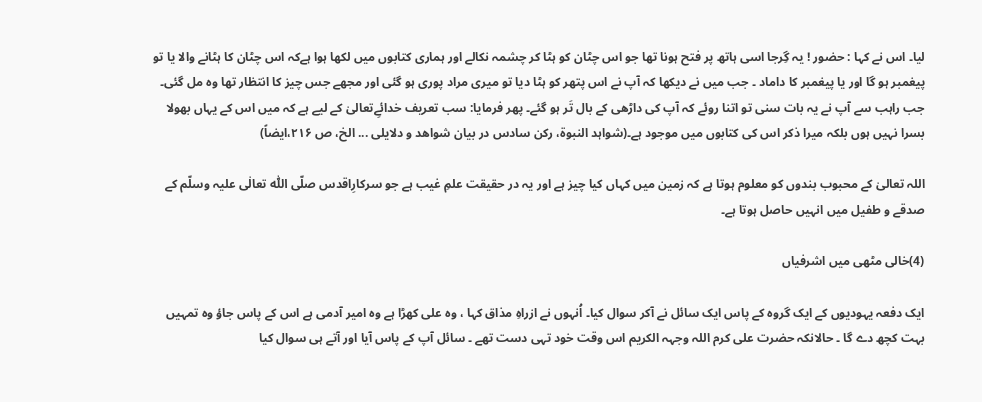لیا۔ اس نے کہا : حضور ! یہ گِرجا اسی ہاتھ پر فتح ہونا تھا جو اس چٹان کو ہٹا کر چشمہ نکالے اور ہماری کتابوں میں لکھا ہوا ہےکہ اس چٹان کا ہٹانے والا یا تو پیغمبر ہو گا اور یا پیغمبر کا داماد ۔ جب میں نے دیکھا کہ آپ نے اس پتھر کو ہٹا دیا تو میری مراد پوری ہو گئی اور مجھے جس چیز کا انتظار تھا وہ مل گئی۔ جب راہب سے آپ نے یہ بات سنی تو اتنا روئے کہ آپ کی داڑھی کے بال تَر ہو گئے۔ پھر فرمایا: سب تعریف خدائےِتعالیٰ کے لیے ہے کہ میں اس کے یہاں بھولا بسرا نہیں ہوں بلکہ میرا ذکر اس کی کتابوں میں موجود ہے۔(شواہد النبوۃ، رکن سادس در بیان شواهد و دلایلی ... الخ، ص ۲۱۶،ايضاً)

اللہ تعالیٰ کے محبوب بندوں کو معلوم ہوتا ہے کہ زمین میں کہاں کیا چیز ہے اور یہ در حقیقت علمِ غیب ہے جو سرکارِاقدس صلّی اللّٰہ تعالٰی علیہ وسلّم کے صدقے و طفیل میں انہیں حاصل ہوتا ہے۔

(4)خالی مٹھی میں اشرفیاں

ایک دفعہ یہودیوں کے ایک گروہ کے پاس ایک سائل نے آکر سوال کیا۔ اُنہوں نے ازراہِ مذاق کہا ، وہ علی کھڑا ہے وہ امیر آدمی ہے اس کے پاس جاؤ وہ تمہیں بہت کچھ دے گا ۔ حالانکہ حضرت علی کرم اللہ وجہہ الکریم اس وقت خود تہی دست تھے ۔ سائل آپ کے پاس آیا اور آتے ہی سوال کیا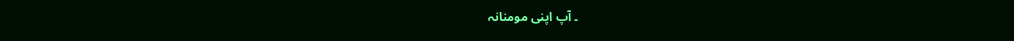۔ آپ اپنی مومنانہ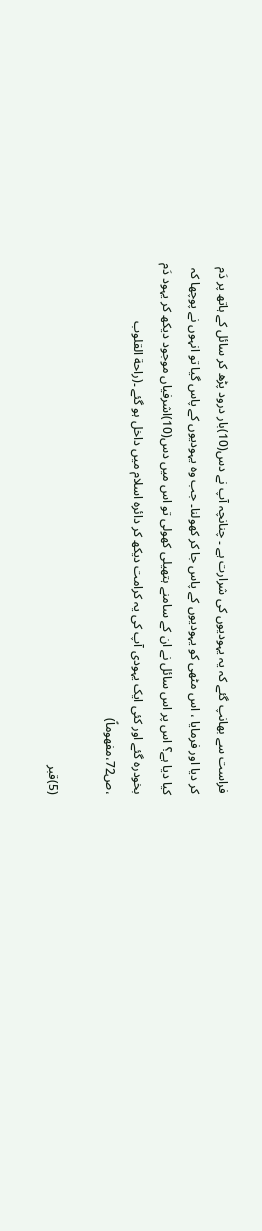فراست سے بھانپ گئے کہ یہ یہودیوں کی شرارت ہے ۔ چنانچہ آپ نے دس(10)بار درود پڑھ کر سائل کے ہاتھ پر دَم کر دیا اور فرمایا ، اس مٹھی کو یہودیوں کے پاس جا کر کھولنا۔ جب وہ یہودیوں کے پاس گیا تو انہوں نے پوچھا کہ کیا دیا ہے؟ اس پر اس سائل نے ان کے سامنے ہتھیلی کھولی تو اس میں دس(10)اشرفیاں موجود دیکھ کر یہود دَم بخودرہ گئے اور کئی ایک یہودی آپ کی یہ کرامت دیکھ کر دائرہ اسلام میں داخل ہو گئے ۔(راحة القلوب ،ص72،مفهوماً)

(5)قبر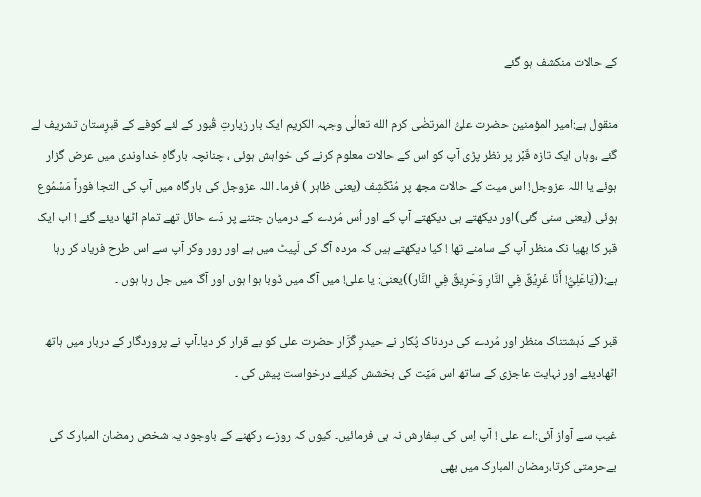کے حالات منکشف ہو گئے

منقول ہے:امیر المؤمنین حضرت علیُّ المرتضٰى کرم الله تعالٰی وجہہ الکریم ایک بار زیارتِ قُبور کے لئے کوفے کے قبرِستان تشریف لے گئے ،وہاں ایک تازہ قَبۡر پر نظر پڑی آپ کو اس کے حالات معلوم کرنے کی خواہش ہوئی ، چنانچہ بارگاہِ خداوندی میں عرض گزار ہوئے یا اللہ عزوجل! اس میت کے حالات مجھ پر مُنۡکَشِف (یعنی ظاہر ) فرما۔ اللہ عزوجل کی بارگاہ میں آپ کی التجا فوراً مَسۡمُوع ہوئی (یعنی سنی گئی)اور دیکھتے ہی دیکھتے آپ کے اور اُس مُردے کے درمیان جتنے پر دَے حائل تھے تمام اٹھا دیئے گئے ! اب ایک قبر کا بھیا نک منظر آپ کے سامنے تھا ! کیا دیکھتے ہیں کہ مردہ آگ کی لَپیٹ میں ہے اور رور وکر آپ سے اس طرح فریاد کر رہا ہے:((يَاعَلِيُّ! أَنَا غَرِيۡقٌ فِي النَّارِ وَحَرِيقٌ فِي النَّار))یعنی: یا علی! میں آگ میں ڈوبا ہوا ہوں اور آگ میں جل رہا ہوں ۔

قبر کے دَہشتناک منظر اور مُردے کی دردناک پُکار نے حیدرِ گَرَّار حضرت علی کو بے قرار کر دیا۔آپ نے پروردگار کے دربار میں ہاتھ اٹھادیئے اور نہایت عاجزی کے ساتھ اس مَیِّت کی بخشش کیلئے درخواست پیش کی ۔

غیب سے آواز آئی:اے علی ! آپ اِس کی سِفارش نہ ہی فرمائیں۔ کیوں کہ روزے رکھنے کے باوجود یہ شخص رمضان المبارک کی بےحرمتی کرتا،رمضان المبارک میں بھی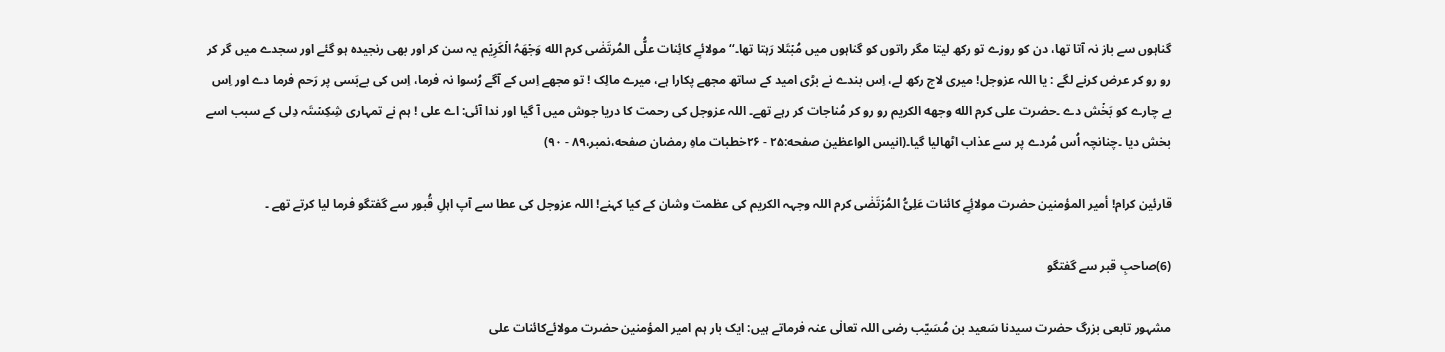گناہوں سے باز نہ آتا تھا، دن کو روزے تو رکھ لیتا مگر راتوں کو گناہوں میں مُبۡتَلا رَہتا تھا۔‘‘مولائےِ کائِنات علُّی المُرتَضٰی کرم الله وَجۡهَہُ الۡکَرِیۡم یہ سن کر اور بھی رنجیدہ ہو گئے اور سجدے میں گر کر رو رو کر عرض کرنے لگے : یا اللہ عزوجل! میری لاج رکھ لے، اِس بندے نے بڑی امید کے ساتھ مجھے پکارا ہے، میرے مالِک ! تو مجھے اِس کے آگے رُسوا نہ فرما، اِس کی بےبَسی پر رَحم فرما دے اور اِس بے چارے کو بَخۡش دے ۔حضرت علی کرم الله وجهه الکريم رو رو کر مُناجات کر رہے تھے۔ اللہ عزوجل کی رحمت کا دریا جوش میں آ گیا اور ندا آئی: اے علی ! ہم نے تمہاری شِکِسۡتَہ دِلی کے سبب اسے بخش دیا ۔چنانچہ اُس مُردے پر سے عذاب اٹھالیا گیا۔(انیس الواعظين صفحه:۲۵ - ۲۶خطبات ماهِ رمضان صفحه،نمبر،۸۹ - ۹۰)

قارئین کرام! أمير المؤمنین حضرت مولائِےِ کائنات عَلِىُّ المُرۡتَضٰی کرم اللہ وجہہ الکریم کی عظمت وشان کے کیا کہنے! اللہ عزوجل کی عطا سے آپ اہلِ قُبور سے گفتگو فرما لیا کرتے تھے ۔

(6)صاحبِ قبر سے گفتگو

مشہور تابعی بزرگ حضرت سیدنا سَعید بن مُسَیّب رضی اللہ تعالٰی عنہ فرماتے ہیں: ایک بار ہم امیر المؤمنین حضرت مولائےکائنات علی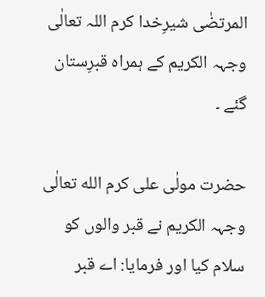المرتضٰی شیرِخدا كرم اللہ تعالٰی وجہہ الکریم کے ہمراہ قبرِستان گئے ۔

حضرت مولٰی علی کرم الله تعالٰى وجہہ الکریم نے قبر والوں کو سلام کیا اور فرمایا: اے قبر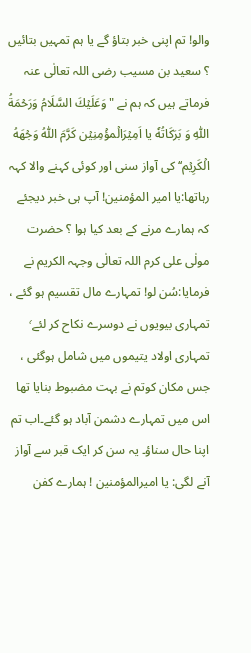والو! تم اپنی خبر بتاؤ گے یا ہم تمہیں بتائیں ؟ سعید بن مسیب رضی اللہ تعالٰی عنہ فرماتے ہیں کہ ہم نے "وَعَلَيۡكَ السَّلَامُ وَرَحۡمَةُ اللّٰهِ وَ بَرَكَاتُهٗ یا اَمِیۡرَالۡمؤۡمِنِیۡن كَرَّمَ اللّٰهُ وَجۡهَهُ الۡكَرِیۡم‘‘ کی آواز سنی اور کوئی کہنے والا کہہ رہاتھا:یا امیر المؤمنین! آپ ہی خبر دیجئے کہ ہمارے مرنے کے بعد کیا ہوا ؟ حضرت مولٰی علی كرم اللہ تعالٰی وجہہ الکریم نے فرمایا:سُن لو! تمہارے مال تقسیم ہو گئے ، تمہاری بیویوں نے دوسرے نکاح کر لئے٬ تمہاری اولاد يتیموں میں شامل ہوگئی ، جس مکان کوتم نے بہت مضبوط بنایا تھا اس میں تمہارے دشمن آباد ہو گئے۔اب تم اپنا حال سناؤ۔ یہ سن کر ایک قبر سے آواز آنے لگی: یا امیرالمؤمنین ! ہمارے کفن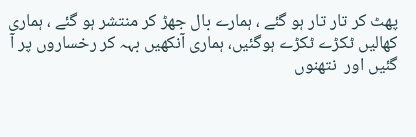پھٹ کر تار تار ہو گئے ، ہمارے بال جھڑ کر منتشر ہو گئے ، ہماری کھالیں ٹکڑے ٹکڑے ہوگئیں، ہماری آنکھیں بہہ کر رخساروں پر آ گئیں اور  نتھنوں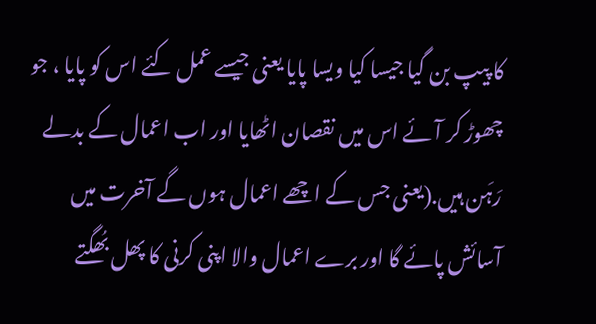کا پیپ بن گیا جیسا کیا ویسا پایا یعنی جیسے عمل کئے اس کو پایا ، جو چھوڑ کر آئے اس میں نقصان اٹھایا اور اب اعمال کے بدلے رَہَن ہیں.(یعنی جس کے اچھے اعمال ہوں گے آخرت میں آسائش پائے گا اور برے اعمال والا اپنی کرنی کا پھل بُھگتے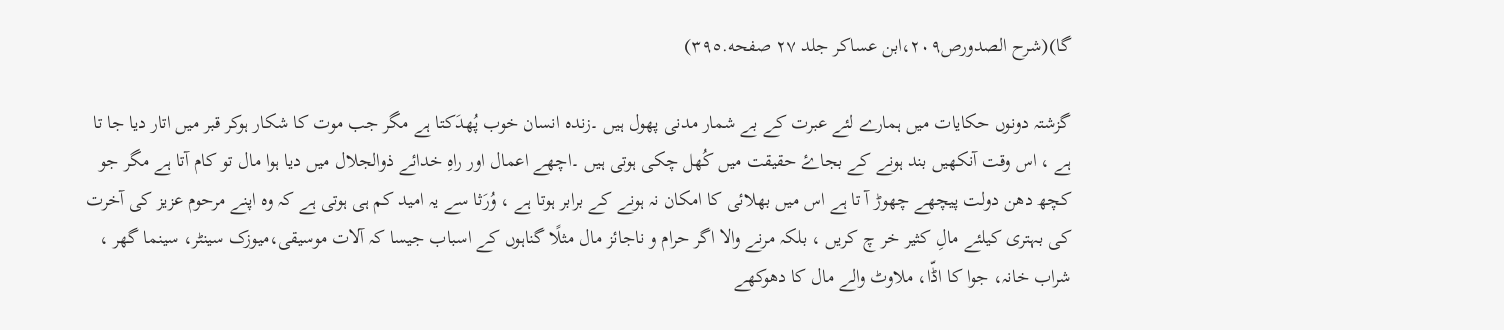گا)(شرح الصدورص۲۰۹،ابن عساکر جلد ۲۷ صفحه.٣٩٥)

گزشتہ دونوں حکایات میں ہمارے لئے عبرت کے بے شمار مدنی پھول ہیں ۔زنده انسان خوب پُھدَکتا ہے مگر جب موت کا شکار ہوکر قبر میں اتار دیا جا تا ہے ، اس وقت آنکھیں بند ہونے کے بجاۓ حقیقت میں کُھل چکی ہوتی ہیں ۔اچھے اعمال اور راہِ خدائے ذوالجلال میں دیا ہوا مال تو کام آتا ہے مگر جو کچھ دھن دولت پیچھے چھوڑ آ تا ہے اس میں بھلائی کا امکان نہ ہونے کے برابر ہوتا ہے ، وُرَثا سے یہ امید کم ہی ہوتی ہے کہ وہ اپنے مرحوم عزیز کی آخرت کی بہتری کیلئے مالِ كثیر خر چ کریں ، بلکہ مرنے والا اگر حرام و ناجائز مال مثلًا گناہوں کے اسباب جیسا کہ آلات موسیقی،میوزک سینٹر، سینما گھر ، شراب خانہ، جوا کا اڈّا، ملاوٹ والے مال کا دھوکھے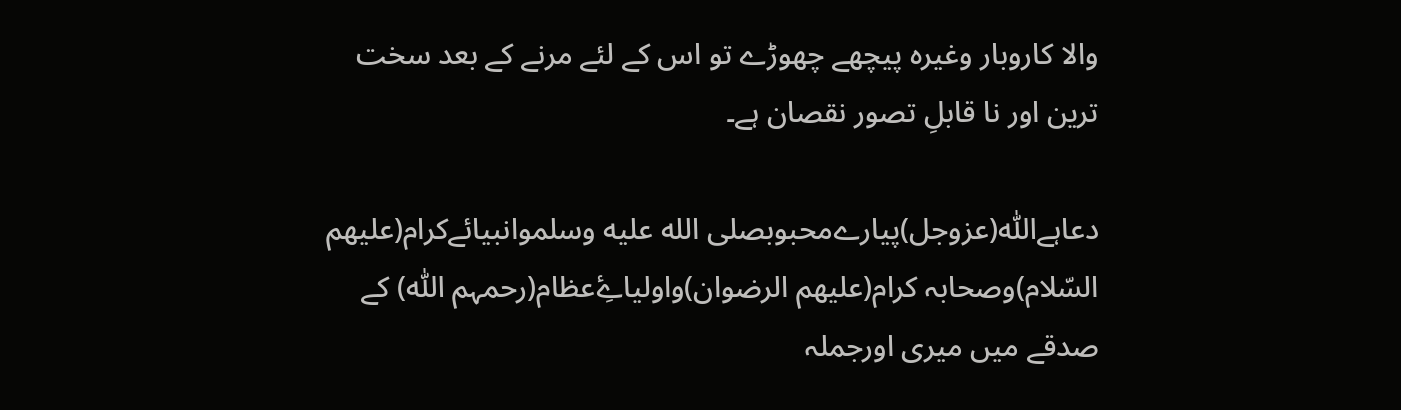والا کاروبار وغیرہ پیچھے چھوڑے تو اس کے لئے مرنے کے بعد سخت ترین اور نا قابلِ تصور نقصان ہے۔

دعاہےاللّٰه(عزوجل)پیارےمحبوبصلى الله عليه وسلموانبیائےکرام(علیھم السّلام)وصحابہ کرام(علیھم الرضوان)واولیاۓِعظام(رحمہم اللّٰه) کے صدقے میں میری اورجملہ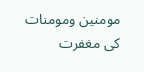مومنین ومومنات کی مغفرت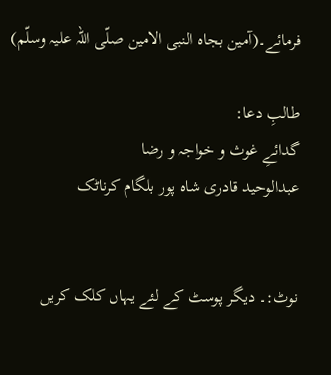فرمائے۔(آمین بجاہ النبی الامین صلّی اللہ علیہ وسلّم)

طالبِ دعا:
گدائےِ غوث و خواجہ و رضا
عبدالوحید قادری شاہ پور بلگام کرناٹک


نوٹ:۔ دیگر پوسٹ کے لئے یہاں کلک کریں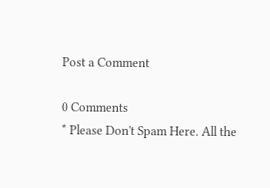Post a Comment

0 Comments
* Please Don't Spam Here. All the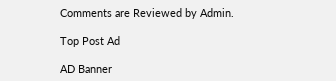Comments are Reviewed by Admin.

Top Post Ad

AD Banner